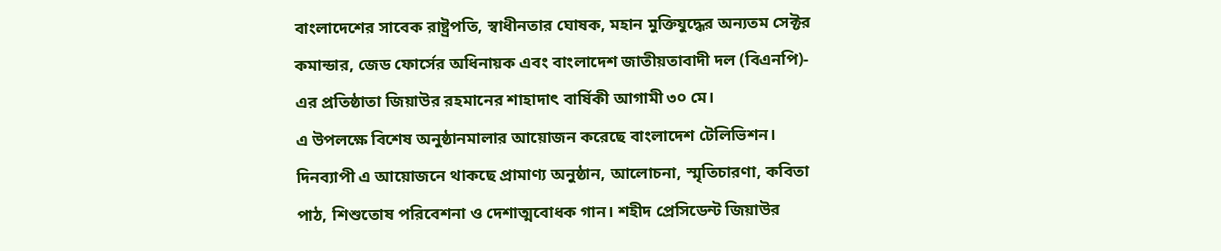বাংলাদেশের সাবেক রাষ্ট্রপতি, স্বাধীনতার ঘোষক, মহান মুক্তিযুদ্ধের অন্যতম সেক্টর কমান্ডার, জেড ফোর্সের অধিনায়ক এবং বাংলাদেশ জাতীয়তাবাদী দল (বিএনপি)- এর প্রতিষ্ঠাতা জিয়াউর রহমানের শাহাদাৎ বার্ষিকী আগামী ৩০ মে।
এ উপলক্ষে বিশেষ অনুষ্ঠানমালার আয়োজন করেছে বাংলাদেশ টেলিভিশন। দিনব্যাপী এ আয়োজনে থাকছে প্রামাণ্য অনুষ্ঠান, আলোচনা, স্মৃতিচারণা, কবিতা পাঠ, শিশুতোষ পরিবেশনা ও দেশাত্মবোধক গান। শহীদ প্রেসিডেন্ট জিয়াউর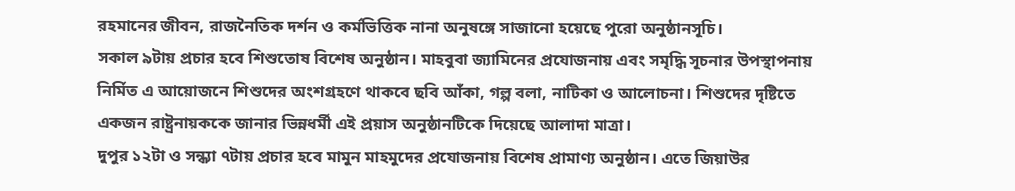রহমানের জীবন, রাজনৈতিক দর্শন ও কর্মভিত্তিক নানা অনুষঙ্গে সাজানো হয়েছে পুরো অনুষ্ঠানসূচি।
সকাল ৯টায় প্রচার হবে শিশুতোষ বিশেষ অনুষ্ঠান। মাহবুবা জ্যামিনের প্রযোজনায় এবং সমৃদ্ধি সূচনার উপস্থাপনায় নির্মিত এ আয়োজনে শিশুদের অংশগ্রহণে থাকবে ছবি আঁকা, গল্প বলা, নাটিকা ও আলোচনা। শিশুদের দৃষ্টিতে একজন রাষ্ট্রনায়ককে জানার ভিন্নধর্মী এই প্রয়াস অনুষ্ঠানটিকে দিয়েছে আলাদা মাত্রা।
দুপুর ১২টা ও সন্ধ্যা ৭টায় প্রচার হবে মামুন মাহমুদের প্রযোজনায় বিশেষ প্রামাণ্য অনুষ্ঠান। এতে জিয়াউর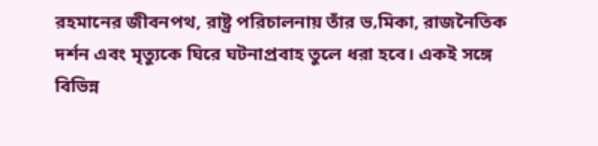রহমানের জীবনপথ, রাষ্ট্র পরিচালনায় তাঁর ভ‚মিকা, রাজনৈতিক দর্শন এবং মৃত্যুকে ঘিরে ঘটনাপ্রবাহ তুলে ধরা হবে। একই সঙ্গে বিভিন্ন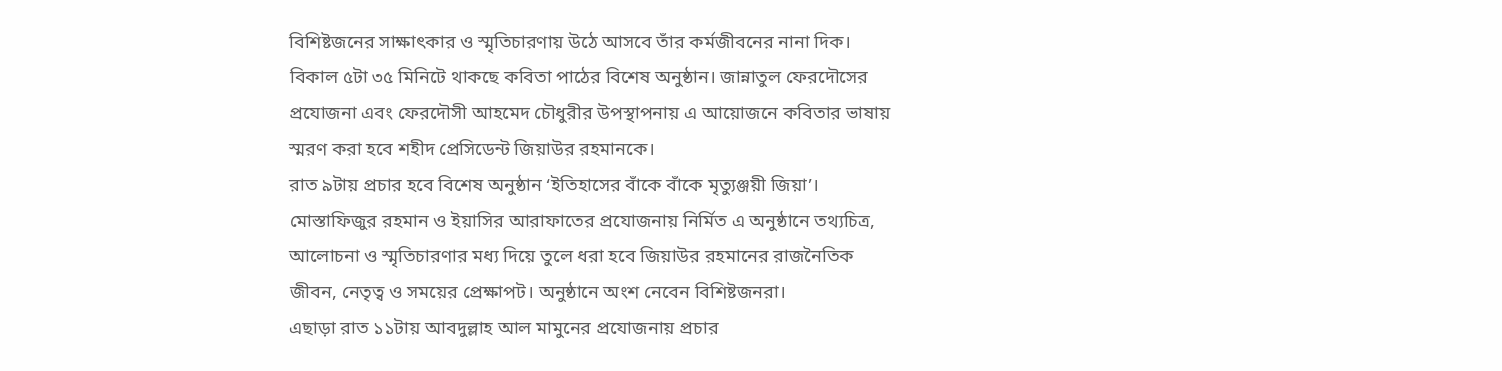বিশিষ্টজনের সাক্ষাৎকার ও স্মৃতিচারণায় উঠে আসবে তাঁর কর্মজীবনের নানা দিক।
বিকাল ৫টা ৩৫ মিনিটে থাকছে কবিতা পাঠের বিশেষ অনুষ্ঠান। জান্নাতুল ফেরদৌসের প্রযোজনা এবং ফেরদৌসী আহমেদ চৌধুরীর উপস্থাপনায় এ আয়োজনে কবিতার ভাষায় স্মরণ করা হবে শহীদ প্রেসিডেন্ট জিয়াউর রহমানকে।
রাত ৯টায় প্রচার হবে বিশেষ অনুষ্ঠান ‘ইতিহাসের বাঁকে বাঁকে মৃত্যুঞ্জয়ী জিয়া’। মোস্তাফিজুর রহমান ও ইয়াসির আরাফাতের প্রযোজনায় নির্মিত এ অনুষ্ঠানে তথ্যচিত্র, আলোচনা ও স্মৃতিচারণার মধ্য দিয়ে তুলে ধরা হবে জিয়াউর রহমানের রাজনৈতিক জীবন, নেতৃত্ব ও সময়ের প্রেক্ষাপট। অনুষ্ঠানে অংশ নেবেন বিশিষ্টজনরা।
এছাড়া রাত ১১টায় আবদুল্লাহ আল মামুনের প্রযোজনায় প্রচার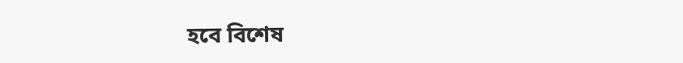হবে বিশেষ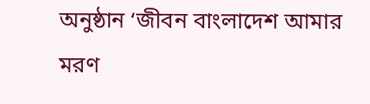অনুষ্ঠান ‘জীবন বাংলাদেশ আমার মরণ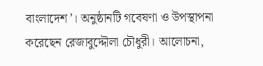বাংলাদেশ’। অনুষ্ঠানটি গবেষণা ও উপস্থাপনা করেছেন রেজাবুদ্দৌলা চৌধুরী। আলোচনা,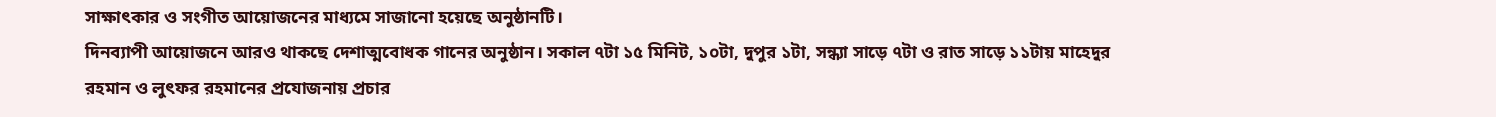সাক্ষাৎকার ও সংগীত আয়োজনের মাধ্যমে সাজানো হয়েছে অনুষ্ঠানটি।
দিনব্যাপী আয়োজনে আরও থাকছে দেশাত্মবোধক গানের অনুষ্ঠান। সকাল ৭টা ১৫ মিনিট, ১০টা, দুপুর ১টা, সন্ধ্যা সাড়ে ৭টা ও রাত সাড়ে ১১টায় মাহেদুর রহমান ও লুৎফর রহমানের প্রযোজনায় প্রচার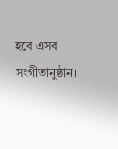হবে এসব সংগীতানুষ্ঠান।